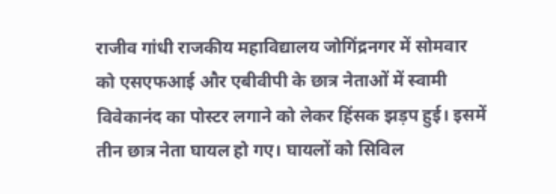राजीव गांधी राजकीय महाविद्यालय जोगिंद्रनगर में सोमवार को एसएफआई और एबीवीपी के छात्र नेताओं में स्वामी विवेकानंद का पोस्टर लगाने को लेकर हिंसक झड़प हुई। इसमें तीन छात्र नेता घायल हो गए। घायलों को सिविल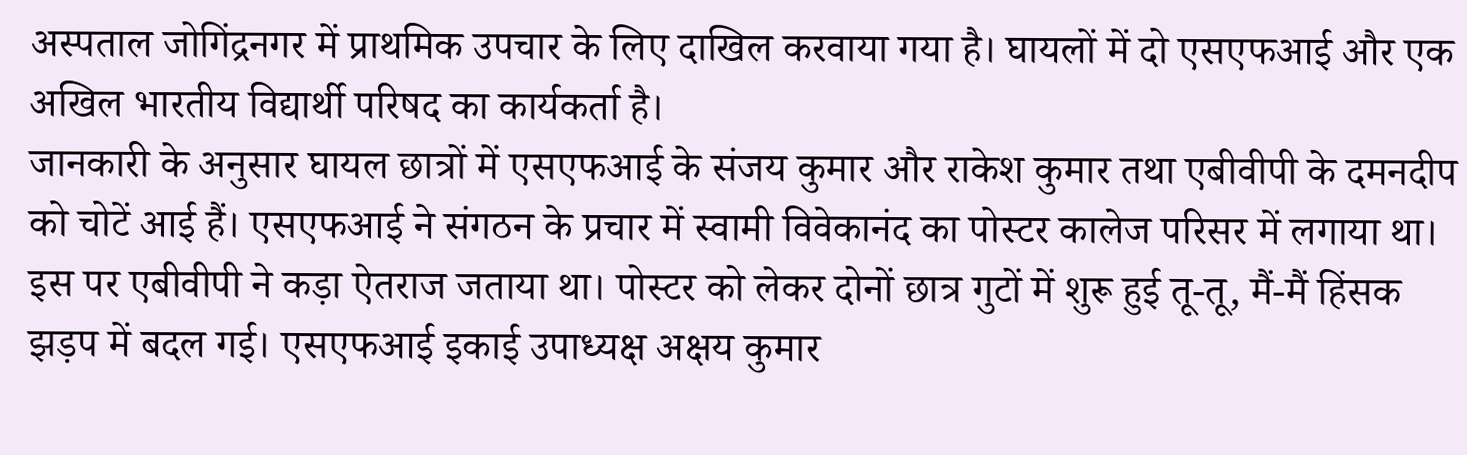अस्पताल जोगिंद्रनगर में प्राथमिक उपचार के लिए दाखिल करवाया गया है। घायलों में दो एसएफआई और एक अखिल भारतीय विद्यार्थी परिषद का कार्यकर्ता है।
जानकारी के अनुसार घायल छात्रों में एसएफआई के संजय कुमार और राकेश कुमार तथा एबीवीपी के दमनदीप को चोटें आई हैं। एसएफआई ने संगठन के प्रचार में स्वामी विवेकानंद का पोस्टर कालेज परिसर में लगाया था। इस पर एबीवीपी ने कड़ा ऐतराज जताया था। पोस्टर को लेकर दोनों छात्र गुटों में शुरू हुई तू-तू, मैं-मैं हिंसक झड़प में बदल गई। एसएफआई इकाई उपाध्यक्ष अक्षय कुमार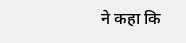ने कहा कि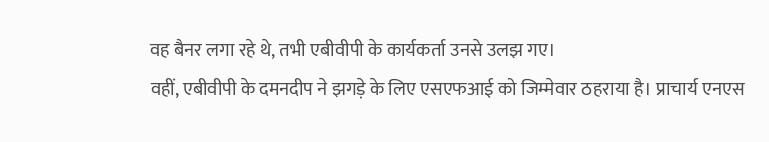वह बैनर लगा रहे थे, तभी एबीवीपी के कार्यकर्ता उनसे उलझ गए।
वहीं, एबीवीपी के दमनदीप ने झगड़े के लिए एसएफआई को जिम्मेवार ठहराया है। प्राचार्य एनएस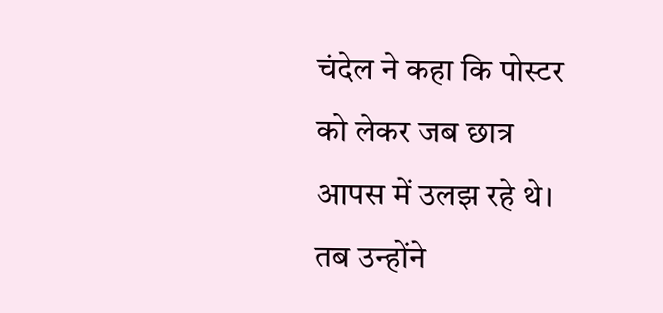चंदेल ने कहा कि पोस्टर को लेकर जब छात्र आपस में उलझ रहे थे। तब उन्होंने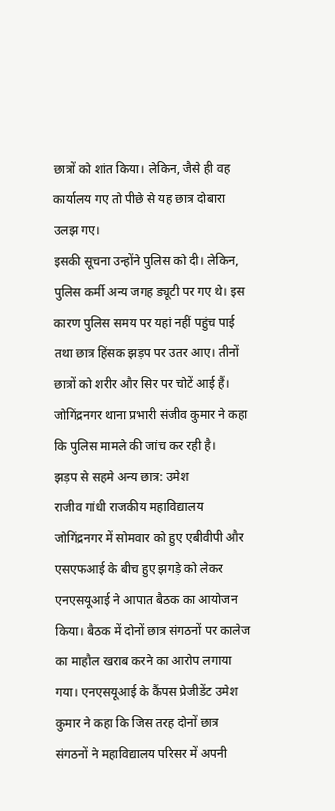छात्रों को शांत किया। लेकिन, जैसे ही वह कार्यालय गए तो पीछे से यह छात्र दोबारा उलझ गए।
इसकी सूचना उन्होंने पुलिस को दी। लेकिन, पुलिस कर्मी अन्य जगह ड्यूटी पर गए थे। इस कारण पुलिस समय पर यहां नहीं पहुंच पाई तथा छात्र हिंसक झड़प पर उतर आए। तीनों छात्रों को शरीर और सिर पर चोटें आई हैं। जोगिंद्रनगर थाना प्रभारी संजीव कुमार ने कहा कि पुलिस मामले की जांच कर रही है।
झड़प से सहमे अन्य छात्र: उमेश
राजीव गांधी राजकीय महाविद्यालय जोगिंद्रनगर में सोमवार को हुए एबीवीपी और एसएफआई के बीच हुए झगड़े को लेकर एनएसयूआई ने आपात बैठक का आयोजन किया। बैठक में दोनों छात्र संगठनों पर कालेज का माहौल खराब करने का आरोप लगाया गया। एनएसयूआई के कैंपस प्रेजीडेंट उमेश कुमार ने कहा कि जिस तरह दोनों छात्र संगठनों ने महाविद्यालय परिसर में अपनी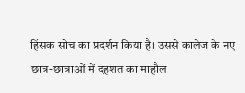हिंसक सोच का प्रदर्शन किया है। उससे कालेज के नए छात्र-छात्राओं में दहशत का माहौल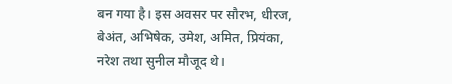बन गया है। इस अवसर पर सौरभ, धीरज, बेअंत, अभिषेक, उमेश, अमित, प्रियंका, नरेश तथा सुनील मौजूद थे।